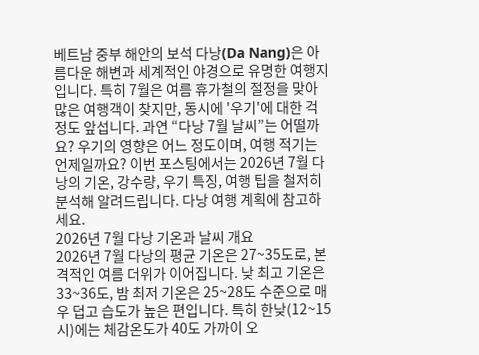베트남 중부 해안의 보석 다낭(Da Nang)은 아름다운 해변과 세계적인 야경으로 유명한 여행지입니다. 특히 7월은 여름 휴가철의 절정을 맞아 많은 여행객이 찾지만, 동시에 '우기'에 대한 걱정도 앞섭니다. 과연 “다낭 7월 날씨”는 어떨까요? 우기의 영향은 어느 정도이며, 여행 적기는 언제일까요? 이번 포스팅에서는 2026년 7월 다낭의 기온, 강수량, 우기 특징, 여행 팁을 철저히 분석해 알려드립니다. 다낭 여행 계획에 참고하세요.
2026년 7월 다낭 기온과 날씨 개요
2026년 7월 다낭의 평균 기온은 27~35도로, 본격적인 여름 더위가 이어집니다. 낮 최고 기온은 33~36도, 밤 최저 기온은 25~28도 수준으로 매우 덥고 습도가 높은 편입니다. 특히 한낮(12~15시)에는 체감온도가 40도 가까이 오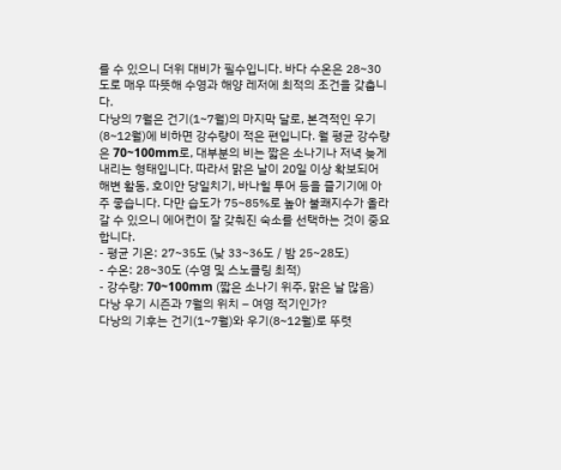를 수 있으니 더위 대비가 필수입니다. 바다 수온은 28~30도로 매우 따뜻해 수영과 해양 레저에 최적의 조건을 갖춥니다.
다낭의 7월은 건기(1~7월)의 마지막 달로, 본격적인 우기(8~12월)에 비하면 강수량이 적은 편입니다. 월 평균 강수량은 70~100mm로, 대부분의 비는 짧은 소나기나 저녁 늦게 내리는 형태입니다. 따라서 맑은 날이 20일 이상 확보되어 해변 활동, 호이안 당일치기, 바나힐 투어 등을 즐기기에 아주 좋습니다. 다만 습도가 75~85%로 높아 불쾌지수가 올라갈 수 있으니 에어컨이 잘 갖춰진 숙소를 선택하는 것이 중요합니다.
- 평균 기온: 27~35도 (낮 33~36도 / 밤 25~28도)
- 수온: 28~30도 (수영 및 스노클링 최적)
- 강수량: 70~100mm (짧은 소나기 위주, 맑은 날 많음)
다낭 우기 시즌과 7월의 위치 – 여영 적기인가?
다낭의 기후는 건기(1~7월)와 우기(8~12월)로 뚜렷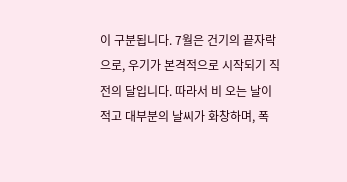이 구분됩니다. 7월은 건기의 끝자락으로, 우기가 본격적으로 시작되기 직전의 달입니다. 따라서 비 오는 날이 적고 대부분의 날씨가 화창하며, 폭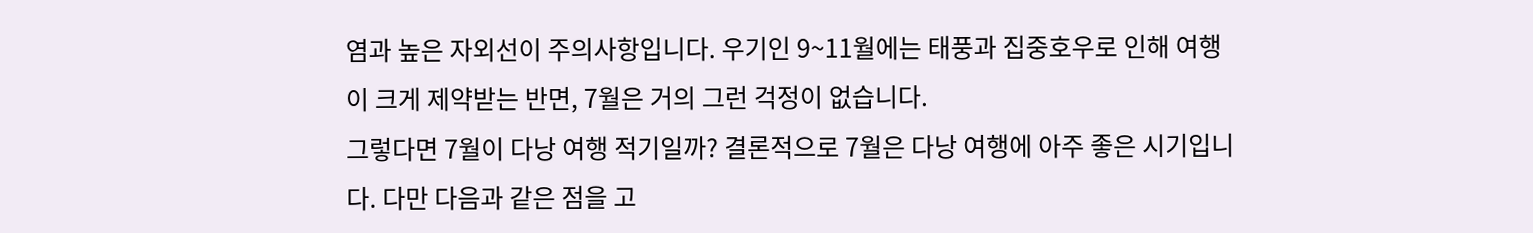염과 높은 자외선이 주의사항입니다. 우기인 9~11월에는 태풍과 집중호우로 인해 여행이 크게 제약받는 반면, 7월은 거의 그런 걱정이 없습니다.
그렇다면 7월이 다낭 여행 적기일까? 결론적으로 7월은 다낭 여행에 아주 좋은 시기입니다. 다만 다음과 같은 점을 고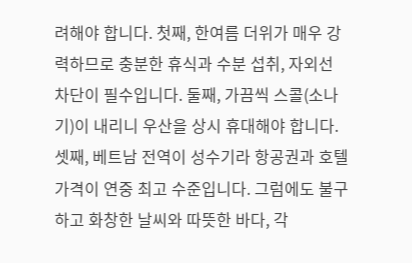려해야 합니다. 첫째, 한여름 더위가 매우 강력하므로 충분한 휴식과 수분 섭취, 자외선 차단이 필수입니다. 둘째, 가끔씩 스콜(소나기)이 내리니 우산을 상시 휴대해야 합니다. 셋째, 베트남 전역이 성수기라 항공권과 호텔 가격이 연중 최고 수준입니다. 그럼에도 불구하고 화창한 날씨와 따뜻한 바다, 각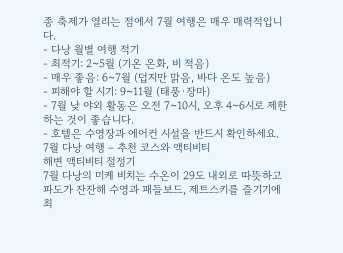종 축제가 열리는 점에서 7월 여행은 매우 매력적입니다.
- 다낭 월별 여행 적기
- 최적기: 2~5월 (기온 온화, 비 적음)
- 매우 좋음: 6~7월 (덥지만 맑음, 바다 온도 높음)
- 피해야 할 시기: 9~11월 (태풍·장마)
- 7월 낮 야외 활동은 오전 7~10시, 오후 4~6시로 제한하는 것이 좋습니다.
- 호텔은 수영장과 에어컨 시설을 반드시 확인하세요.
7월 다낭 여행 – 추천 코스와 액티비티
해변 액티비티 절정기
7월 다낭의 미케 비치는 수온이 29도 내외로 따뜻하고 파도가 잔잔해 수영과 패들보드, 제트스키를 즐기기에 최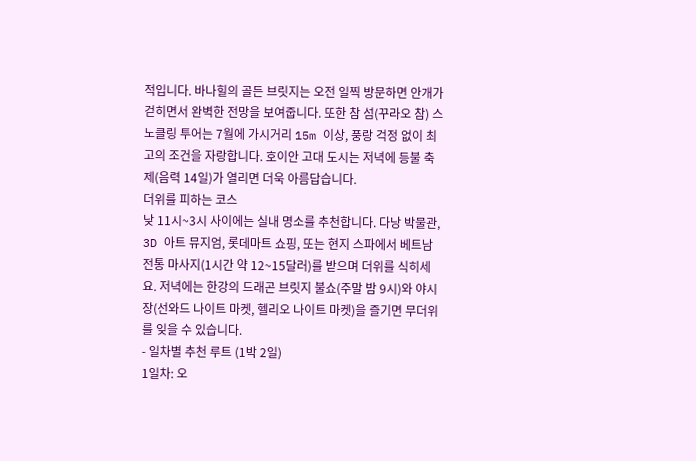적입니다. 바나힐의 골든 브릿지는 오전 일찍 방문하면 안개가 걷히면서 완벽한 전망을 보여줍니다. 또한 참 섬(꾸라오 참) 스노클링 투어는 7월에 가시거리 15m 이상, 풍랑 걱정 없이 최고의 조건을 자랑합니다. 호이안 고대 도시는 저녁에 등불 축제(음력 14일)가 열리면 더욱 아름답습니다.
더위를 피하는 코스
낮 11시~3시 사이에는 실내 명소를 추천합니다. 다낭 박물관, 3D 아트 뮤지엄, 롯데마트 쇼핑, 또는 현지 스파에서 베트남 전통 마사지(1시간 약 12~15달러)를 받으며 더위를 식히세요. 저녁에는 한강의 드래곤 브릿지 불쇼(주말 밤 9시)와 야시장(선와드 나이트 마켓, 헬리오 나이트 마켓)을 즐기면 무더위를 잊을 수 있습니다.
- 일차별 추천 루트 (1박 2일)
1일차: 오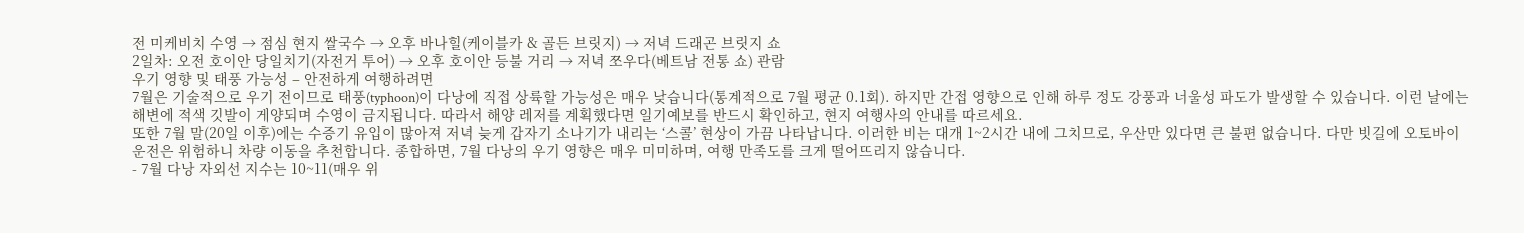전 미케비치 수영 → 점심 현지 쌀국수 → 오후 바나힐(케이블카 & 골든 브릿지) → 저녁 드래곤 브릿지 쇼
2일차: 오전 호이안 당일치기(자전거 투어) → 오후 호이안 등불 거리 → 저녁 쪼우다(베트남 전통 쇼) 관람
우기 영향 및 태풍 가능성 – 안전하게 여행하려면
7월은 기술적으로 우기 전이므로 태풍(typhoon)이 다낭에 직접 상륙할 가능성은 매우 낮습니다(통계적으로 7월 평균 0.1회). 하지만 간접 영향으로 인해 하루 정도 강풍과 너울성 파도가 발생할 수 있습니다. 이런 날에는 해변에 적색 깃발이 게양되며 수영이 금지됩니다. 따라서 해양 레저를 계획했다면 일기예보를 반드시 확인하고, 현지 여행사의 안내를 따르세요.
또한 7월 말(20일 이후)에는 수증기 유입이 많아져 저녁 늦게 갑자기 소나기가 내리는 ‘스콜’ 현상이 가끔 나타납니다. 이러한 비는 대개 1~2시간 내에 그치므로, 우산만 있다면 큰 불편 없습니다. 다만 빗길에 오토바이 운전은 위험하니 차량 이동을 추천합니다. 종합하면, 7월 다낭의 우기 영향은 매우 미미하며, 여행 만족도를 크게 떨어뜨리지 않습니다.
- 7월 다낭 자외선 지수는 10~11(매우 위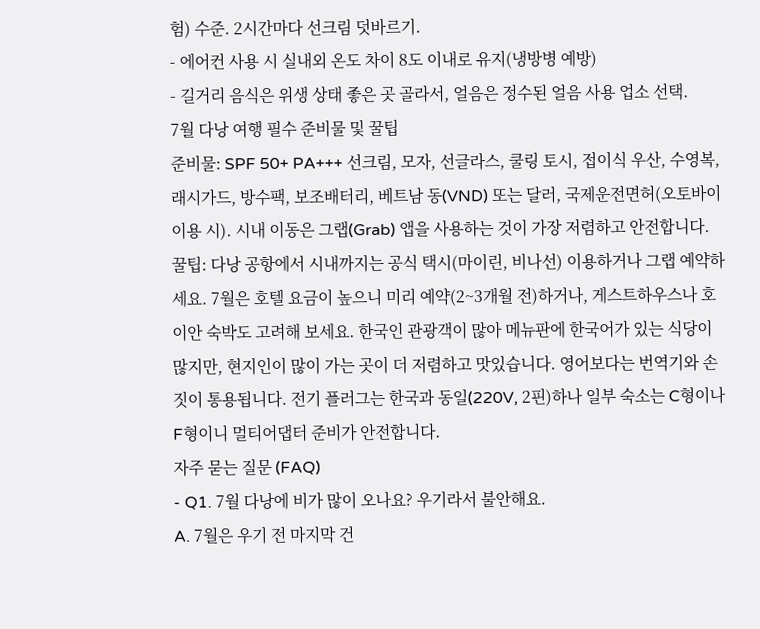험) 수준. 2시간마다 선크림 덧바르기.
- 에어컨 사용 시 실내외 온도 차이 8도 이내로 유지(냉방병 예방)
- 길거리 음식은 위생 상태 좋은 곳 골라서, 얼음은 정수된 얼음 사용 업소 선택.
7월 다낭 여행 필수 준비물 및 꿀팁
준비물: SPF 50+ PA+++ 선크림, 모자, 선글라스, 쿨링 토시, 접이식 우산, 수영복, 래시가드, 방수팩, 보조배터리, 베트남 동(VND) 또는 달러, 국제운전면허(오토바이 이용 시). 시내 이동은 그랩(Grab) 앱을 사용하는 것이 가장 저렴하고 안전합니다.
꿀팁: 다낭 공항에서 시내까지는 공식 택시(마이린, 비나선) 이용하거나 그랩 예약하세요. 7월은 호텔 요금이 높으니 미리 예약(2~3개월 전)하거나, 게스트하우스나 호이안 숙박도 고려해 보세요. 한국인 관광객이 많아 메뉴판에 한국어가 있는 식당이 많지만, 현지인이 많이 가는 곳이 더 저렴하고 맛있습니다. 영어보다는 번역기와 손짓이 통용됩니다. 전기 플러그는 한국과 동일(220V, 2핀)하나 일부 숙소는 C형이나 F형이니 멀티어댑터 준비가 안전합니다.
자주 묻는 질문 (FAQ)
- Q1. 7월 다낭에 비가 많이 오나요? 우기라서 불안해요.
A. 7월은 우기 전 마지막 건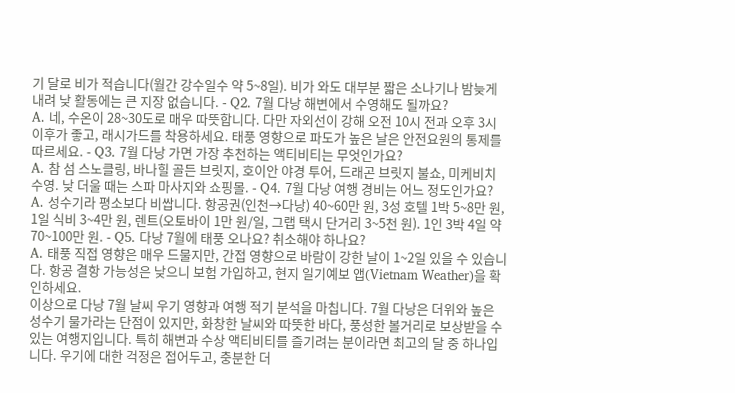기 달로 비가 적습니다(월간 강수일수 약 5~8일). 비가 와도 대부분 짧은 소나기나 밤늦게 내려 낮 활동에는 큰 지장 없습니다. - Q2. 7월 다낭 해변에서 수영해도 될까요?
A. 네, 수온이 28~30도로 매우 따뜻합니다. 다만 자외선이 강해 오전 10시 전과 오후 3시 이후가 좋고, 래시가드를 착용하세요. 태풍 영향으로 파도가 높은 날은 안전요원의 통제를 따르세요. - Q3. 7월 다낭 가면 가장 추천하는 액티비티는 무엇인가요?
A. 참 섬 스노클링, 바나힐 골든 브릿지, 호이안 야경 투어, 드래곤 브릿지 불쇼, 미케비치 수영. 낮 더울 때는 스파 마사지와 쇼핑몰. - Q4. 7월 다낭 여행 경비는 어느 정도인가요?
A. 성수기라 평소보다 비쌉니다. 항공권(인천→다낭) 40~60만 원, 3성 호텔 1박 5~8만 원, 1일 식비 3~4만 원, 렌트(오토바이 1만 원/일, 그랩 택시 단거리 3~5천 원). 1인 3박 4일 약 70~100만 원. - Q5. 다낭 7월에 태풍 오나요? 취소해야 하나요?
A. 태풍 직접 영향은 매우 드물지만, 간접 영향으로 바람이 강한 날이 1~2일 있을 수 있습니다. 항공 결항 가능성은 낮으니 보험 가입하고, 현지 일기예보 앱(Vietnam Weather)을 확인하세요.
이상으로 다낭 7월 날씨 우기 영향과 여행 적기 분석을 마칩니다. 7월 다낭은 더위와 높은 성수기 물가라는 단점이 있지만, 화창한 날씨와 따뜻한 바다, 풍성한 볼거리로 보상받을 수 있는 여행지입니다. 특히 해변과 수상 액티비티를 즐기려는 분이라면 최고의 달 중 하나입니다. 우기에 대한 걱정은 접어두고, 충분한 더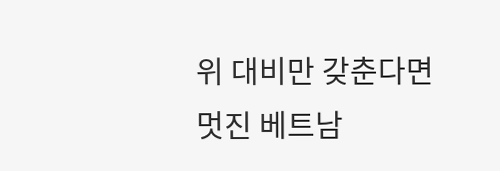위 대비만 갖춘다면 멋진 베트남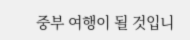중부 여행이 될 것입니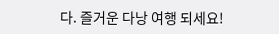다. 즐거운 다낭 여행 되세요!